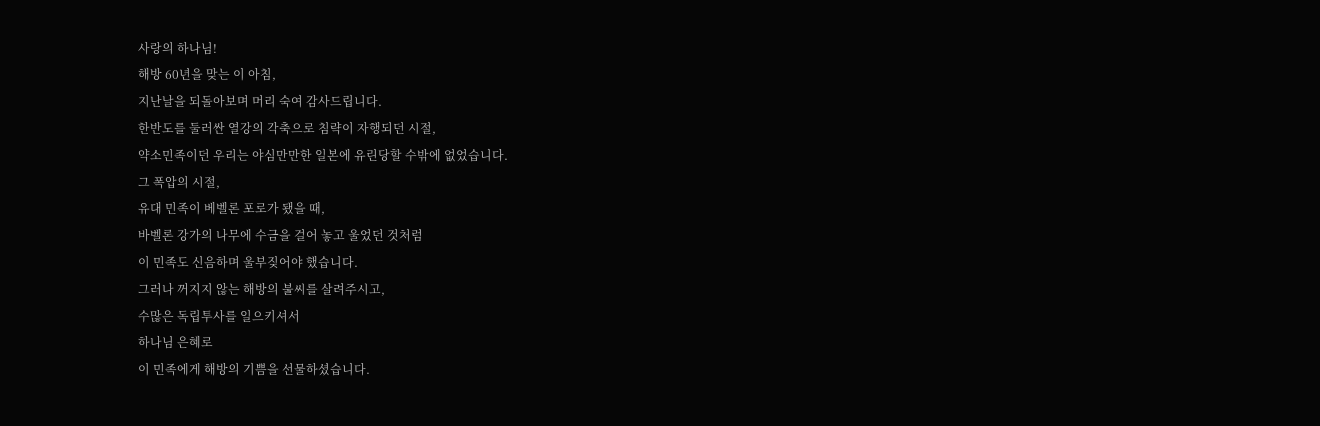사랑의 하나님!
해방 60년을 맞는 이 아침,
지난날을 되돌아보며 머리 숙여 감사드립니다.
한반도를 둘러싼 열강의 각축으로 침략이 자행되던 시절,
약소민족이던 우리는 야심만만한 일본에 유린당할 수밖에 없었습니다.
그 폭압의 시절,
유대 민족이 베벨론 포로가 됐을 때,
바벨론 강가의 나무에 수금을 걸어 놓고 울었던 것처럼
이 민족도 신음하며 울부짖어야 했습니다.
그러나 꺼지지 않는 해방의 불씨를 살려주시고,
수많은 독립투사를 일으키셔서
하나님 은혜로
이 민족에게 해방의 기쁨을 선물하셨습니다.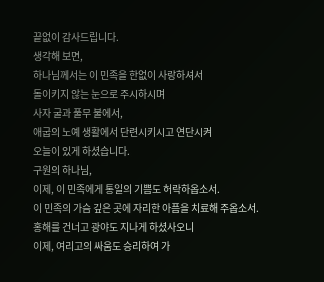끝없이 감사드립니다.
생각해 보면,
하나님께서는 이 민족을 한없이 사랑하셔서
돌이키지 않는 눈으로 주시하시며
사자 굴과 풀무 불에서,
애굽의 노예 생활에서 단련시키시고 연단시켜
오늘이 있게 하셨습니다.
구원의 하나님,
이제, 이 민족에게 통일의 기쁨도 허락하옵소서.
이 민족의 가슴 깊은 곳에 자리한 아픔을 치료해 주옵소서.
홍해를 건너고 광야도 지나게 하셨사오니
이제, 여리고의 싸움도 승리하여 가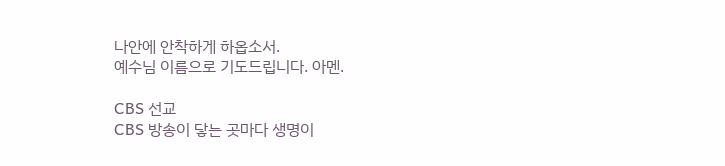나안에 안착하게 하옵소서.
예수님 이름으로 기도드립니다. 아멘.

CBS 선교
CBS 방송이 닿는 곳마다 생명이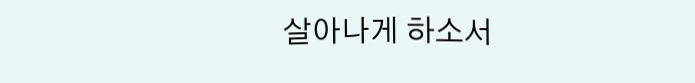살아나게 하소서